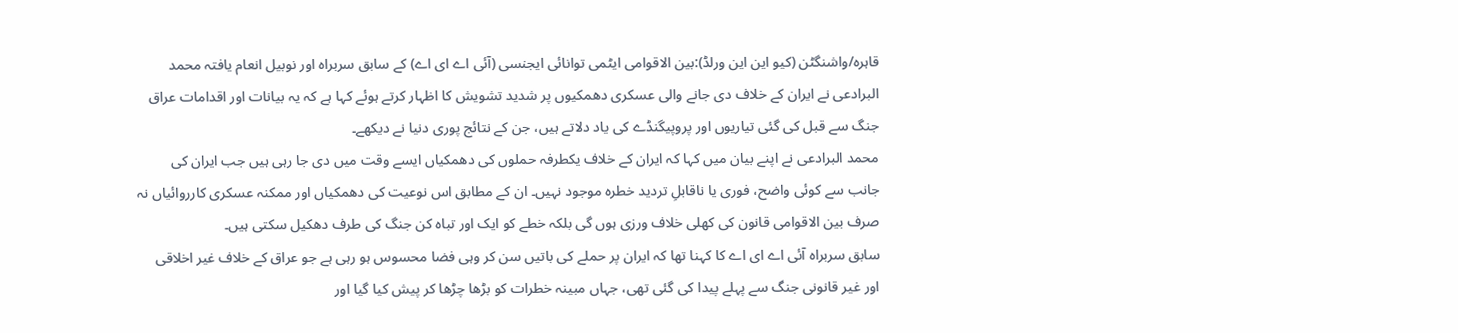قاہرہ/واشنگٹن (کیو این این ورلڈ):بین الاقوامی ایٹمی توانائی ایجنسی (آئی اے ای اے) کے سابق سربراہ اور نوبیل انعام یافتہ محمد البرادعی نے ایران کے خلاف دی جانے والی عسکری دھمکیوں پر شدید تشویش کا اظہار کرتے ہوئے کہا ہے کہ یہ بیانات اور اقدامات عراق جنگ سے قبل کی گئی تیاریوں اور پروپیگنڈے کی یاد دلاتے ہیں، جن کے نتائج پوری دنیا نے دیکھے۔
محمد البرادعی نے اپنے بیان میں کہا کہ ایران کے خلاف یکطرفہ حملوں کی دھمکیاں ایسے وقت میں دی جا رہی ہیں جب ایران کی جانب سے کوئی واضح، فوری یا ناقابلِ تردید خطرہ موجود نہیں۔ ان کے مطابق اس نوعیت کی دھمکیاں اور ممکنہ عسکری کارروائیاں نہ صرف بین الاقوامی قانون کی کھلی خلاف ورزی ہوں گی بلکہ خطے کو ایک اور تباہ کن جنگ کی طرف دھکیل سکتی ہیں۔
سابق سربراہ آئی اے ای اے کا کہنا تھا کہ ایران پر حملے کی باتیں سن کر وہی فضا محسوس ہو رہی ہے جو عراق کے خلاف غیر اخلاقی اور غیر قانونی جنگ سے پہلے پیدا کی گئی تھی، جہاں مبینہ خطرات کو بڑھا چڑھا کر پیش کیا گیا اور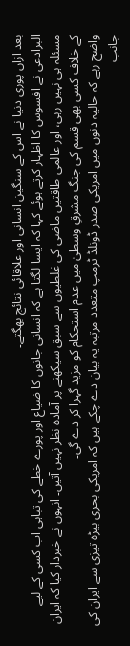بعد ازاں پوری دنیا نے اس کے سنگین انسانی اور علاقائی نتائج بھگتے۔
البرادعی نے افسوس کا اظہار کرتے ہوئے کہا کہ ایسا لگتا ہے کہ انسانی جانوں کا ضیاع اور پورے خطے کی تباہی اب کسی کے لیے مسئلہ ہی نہیں رہی، اور عالمی طاقتیں ماضی کی غلطیوں سے سبق سیکھنے پر آمادہ نظر نہیں آتیں۔ انہوں نے خبردار کیا کہ ایران کے خلاف کسی بھی قسم کی جنگ مشرقِ وسطیٰ میں عدم استحکام کو مزید گہرا کر دے گی۔
واضح رہے کہ حالیہ دنوں میں امریکی صدر ڈونلڈ ٹرمپ متعدد مرتبہ یہ بیان دے چکے ہیں کہ امریکی بحری بیڑہ تیزی سے ایران کی جانب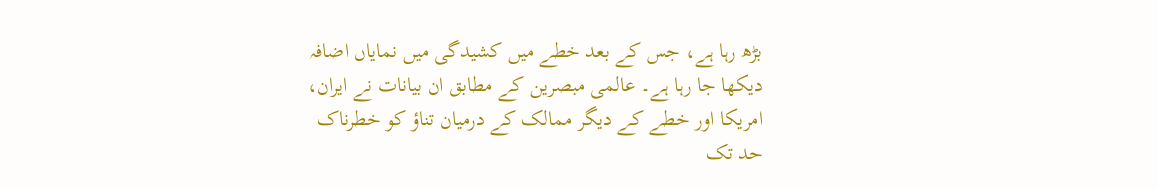بڑھ رہا ہے، جس کے بعد خطے میں کشیدگی میں نمایاں اضافہ دیکھا جا رہا ہے۔ عالمی مبصرین کے مطابق ان بیانات نے ایران، امریکا اور خطے کے دیگر ممالک کے درمیان تناؤ کو خطرناک حد تک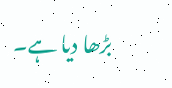بڑھا دیا ہے۔